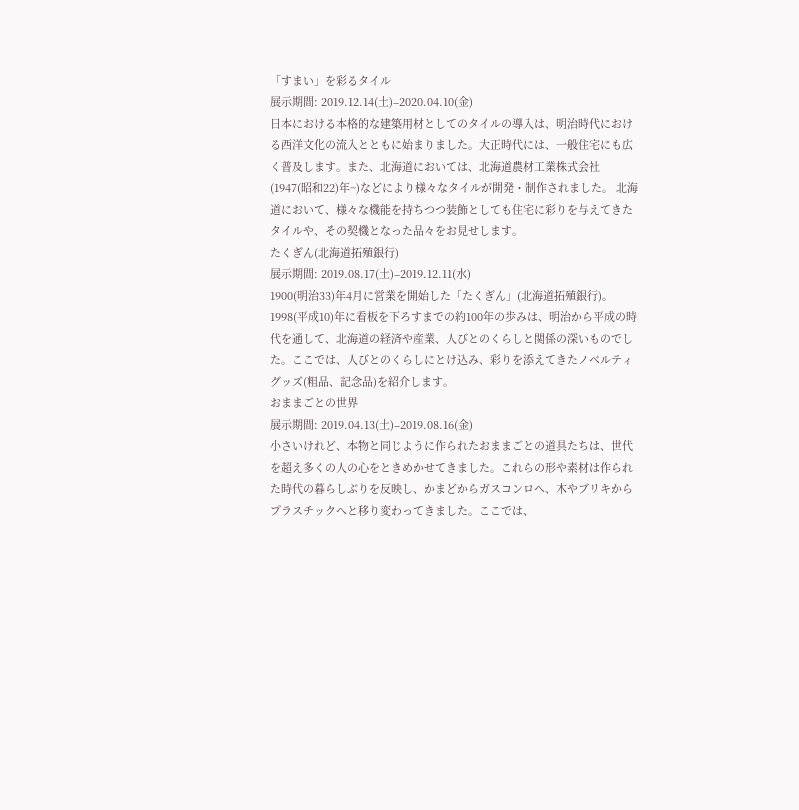「すまい」を彩るタイル
展示期間: 2019.12.14(土)–2020.04.10(金)
日本における本格的な建築用材としてのタイルの導入は、明治時代における西洋文化の流入とともに始まりました。大正時代には、一般住宅にも広く普及します。また、北海道においては、北海道農材工業株式会社(1947(昭和22)年~)などにより様々なタイルが開発・制作されました。 北海道において、様々な機能を持ちつつ装飾としても住宅に彩りを与えてきたタイルや、その契機となった品々をお見せします。
たくぎん(北海道拓殖銀行)
展示期間: 2019.08.17(土)–2019.12.11(水)
1900(明治33)年4月に営業を開始した「たくぎん」(北海道拓殖銀行)。1998(平成10)年に看板を下ろすまでの約100年の歩みは、明治から平成の時代を通して、北海道の経済や産業、人びとのくらしと関係の深いものでした。ここでは、人びとのくらしにとけ込み、彩りを添えてきたノベルティグッズ(粗品、記念品)を紹介します。
おままごとの世界
展示期間: 2019.04.13(土)–2019.08.16(金)
小さいけれど、本物と同じように作られたおままごとの道具たちは、世代を超え多くの人の心をときめかせてきました。これらの形や素材は作られた時代の暮らしぶりを反映し、かまどからガスコンロへ、木やブリキからプラスチックへと移り変わってきました。ここでは、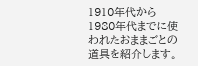1910年代から1980年代までに使われたおままごとの道具を紹介します。